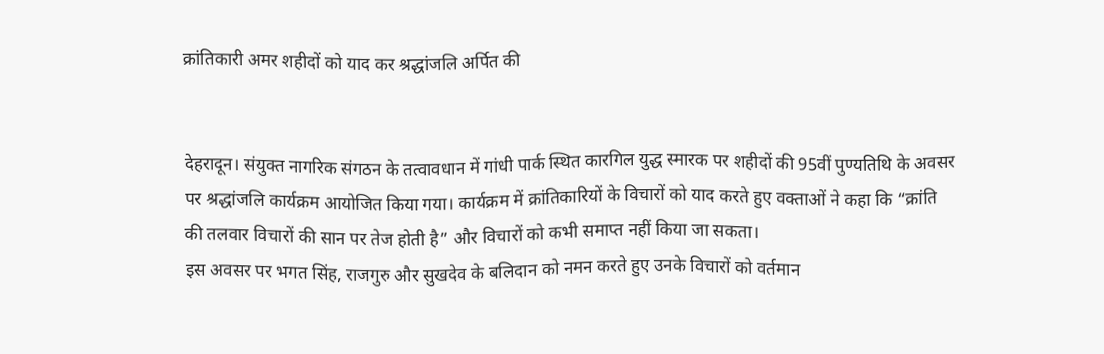क्रांतिकारी अमर शहीदों को याद कर श्रद्धांजलि अर्पित की


देहरादून। संयुक्त नागरिक संगठन के तत्वावधान में गांधी पार्क स्थित कारगिल युद्ध स्मारक पर शहीदों की 95वीं पुण्यतिथि के अवसर पर श्रद्धांजलि कार्यक्रम आयोजित किया गया। कार्यक्रम में क्रांतिकारियों के विचारों को याद करते हुए वक्ताओं ने कहा कि “क्रांति की तलवार विचारों की सान पर तेज होती है” और विचारों को कभी समाप्त नहीं किया जा सकता।
इस अवसर पर भगत सिंह, राजगुरु और सुखदेव के बलिदान को नमन करते हुए उनके विचारों को वर्तमान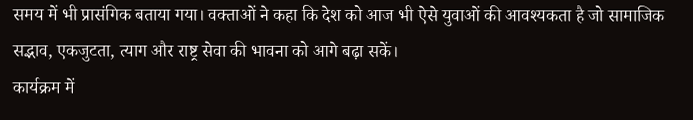समय में भी प्रासंगिक बताया गया। वक्ताओं ने कहा कि देश को आज भी ऐसे युवाओं की आवश्यकता है जो सामाजिक सद्भाव, एकजुटता, त्याग और राष्ट्र सेवा की भावना को आगे बढ़ा सकें।
कार्यक्रम में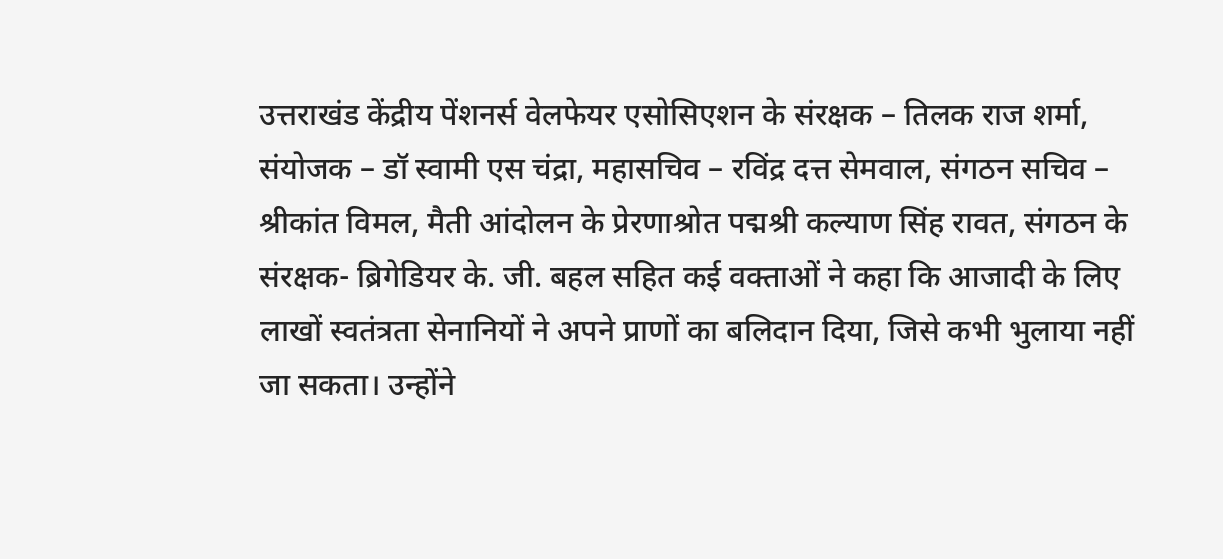उत्तराखंड केंद्रीय पेंशनर्स वेलफेयर एसोसिएशन के संरक्षक – तिलक राज शर्मा, संयोजक – डॉ स्वामी एस चंद्रा, महासचिव – रविंद्र दत्त सेमवाल, संगठन सचिव – श्रीकांत विमल, मैती आंदोलन के प्रेरणाश्रोत पद्मश्री कल्याण सिंह रावत, संगठन के संरक्षक- ब्रिगेडियर के. जी. बहल सहित कई वक्ताओं ने कहा कि आजादी के लिए लाखों स्वतंत्रता सेनानियों ने अपने प्राणों का बलिदान दिया, जिसे कभी भुलाया नहीं जा सकता। उन्होंने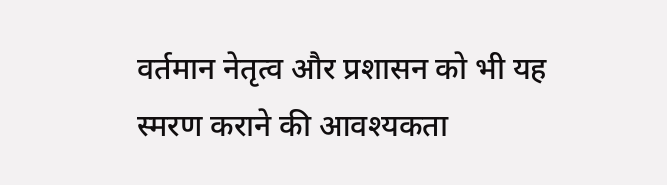वर्तमान नेतृत्व और प्रशासन को भी यह स्मरण कराने की आवश्यकता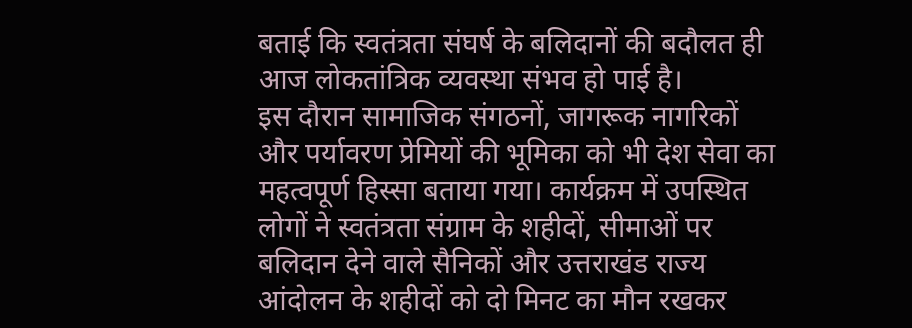बताई कि स्वतंत्रता संघर्ष के बलिदानों की बदौलत ही आज लोकतांत्रिक व्यवस्था संभव हो पाई है।
इस दौरान सामाजिक संगठनों, जागरूक नागरिकों और पर्यावरण प्रेमियों की भूमिका को भी देश सेवा का महत्वपूर्ण हिस्सा बताया गया। कार्यक्रम में उपस्थित लोगों ने स्वतंत्रता संग्राम के शहीदों, सीमाओं पर बलिदान देने वाले सैनिकों और उत्तराखंड राज्य आंदोलन के शहीदों को दो मिनट का मौन रखकर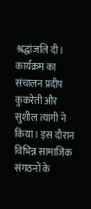श्रद्धांजलि दी।
कार्यक्रम का संचालन प्रदीप कुकरेती और सुशील त्यागी ने किया। इस दौरान विभिन्न सामाजिक संगठनों के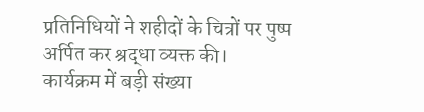प्रतिनिधियों ने शहीदों के चित्रों पर पुष्प अर्पित कर श्रद्धा व्यक्त की।
कार्यक्रम में बड़ी संख्या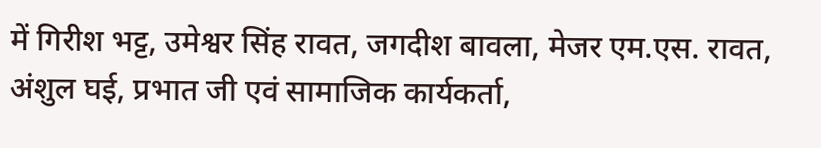में गिरीश भट्ट, उमेश्वर सिंह रावत, जगदीश बावला, मेजर एम.एस. रावत, अंशुल घई, प्रभात जी एवं सामाजिक कार्यकर्ता,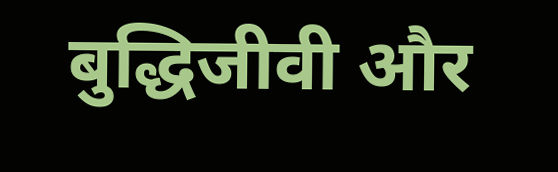बुद्धिजीवी और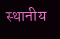स्थानीय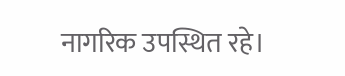नागरिक उपस्थित रहे।